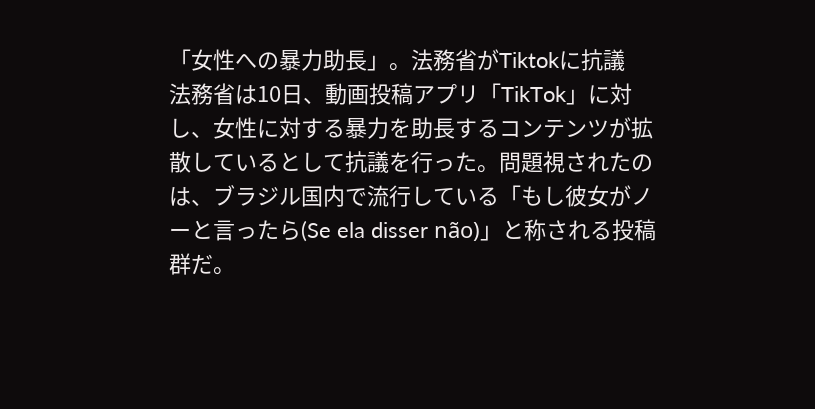「女性への暴力助長」。法務省がTiktokに抗議
法務省は10日、動画投稿アプリ「TikTok」に対し、女性に対する暴力を助長するコンテンツが拡散しているとして抗議を行った。問題視されたのは、ブラジル国内で流行している「もし彼女がノーと言ったら(Se ela disser não)」と称される投稿群だ。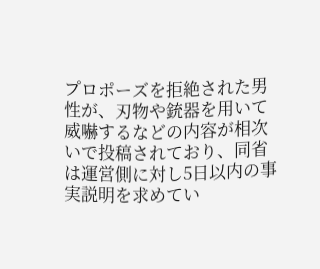プロポーズを拒絶された男性が、刃物や銃器を用いて威嚇するなどの内容が相次いで投稿されており、同省は運営側に対し5日以内の事実説明を求めてい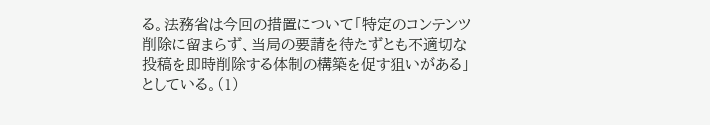る。法務省は今回の措置について「特定のコンテンツ削除に留まらず、当局の要請を待たずとも不適切な投稿を即時削除する体制の構築を促す狙いがある」としている。(1)